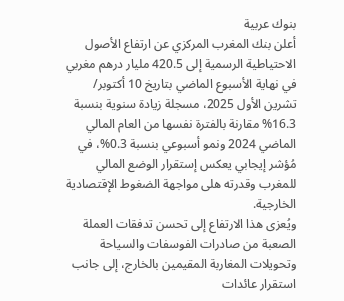بنوك عربية
أعلن بنك المغرب المركزي عن ارتفاع الأصول الاحتياطية الرسمية إلى 420.5 مليار درهم مغربي في نهاية الأسبوع الماضي بتاريخ 10 أكتوبر/ تشرين الأول 2025، مسجلة زيادة سنوية بنسبة 16.3% مقارنة بالفترة نفسها من العام المالي الماضي 2024 ونمو أسبوعي بنسبة 0.3%، في مُؤشر إيجابي يعكس إستقرار الوضع المالي للمغرب وقدرته هلى مواجهة الضغوط الإقتصادية الخارجية.
ويُعزى هذا الارتفاع إلى تحسن تدفقات العملة الصعبة من صادرات الفوسفات والسياحة وتحويلات المغاربة المقيمين بالخارج، إلى جانب استقرار عائدات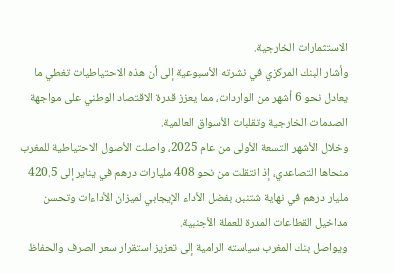الاستثمارات الخارجية.
وأشار البنك المركزي في نشرته الأسبوعية إلى أن هذه الاحتياطيات تغطي ما يعادل نحو 6 أشهر من الواردات، مما يعزز قدرة الاقتصاد الوطني على مواجهة الصدمات الخارجية وتقلبات الأسواق العالمية.
وخلال الأشهر التسعة الأولى من عام 2025، واصلت الأصول الاحتياطية للمغرب منحاها التصاعدي، إذ انتقلت من نحو 408 مليارات درهم في يناير إلى 420.5 مليار درهم في نهاية شتنبر، بفضل الأداء الإيجابي لميزان الأداءات وتحسن مداخيل القطاعات المدرة للعملة الأجنبية.
ويواصل بنك المغرب سياسته الرامية إلى تعزيز استقرار سعر الصرف والحفاظ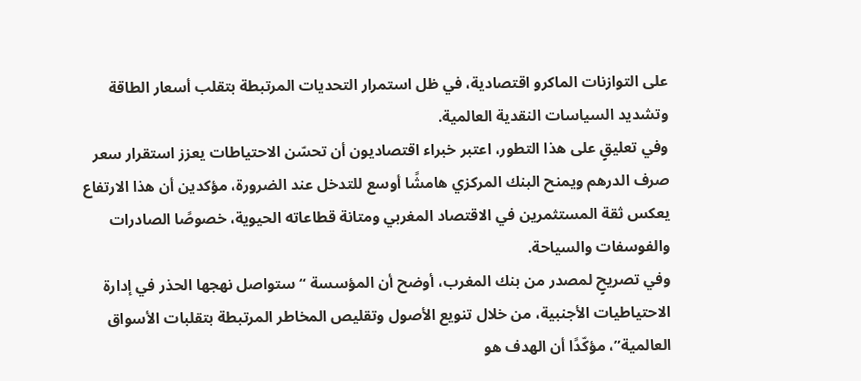على التوازنات الماكرو اقتصادية، في ظل استمرار التحديات المرتبطة بتقلب أسعار الطاقة وتشديد السياسات النقدية العالمية.
وفي تعليقٍ على هذا التطور، اعتبر خبراء اقتصاديون أن تحسّن الاحتياطات يعزز استقرار سعر صرف الدرهم ويمنح البنك المركزي هامشًا أوسع للتدخل عند الضرورة، مؤكدين أن هذا الارتفاع يعكس ثقة المستثمرين في الاقتصاد المغربي ومتانة قطاعاته الحيوية، خصوصًا الصادرات والفوسفات والسياحة.
وفي تصريحٍ لمصدر من بنك المغرب، أوضح أن المؤسسة “ستواصل نهجها الحذر في إدارة الاحتياطيات الأجنبية، من خلال تنويع الأصول وتقليص المخاطر المرتبطة بتقلبات الأسواق العالمية”، مؤكّدًا أن الهدف هو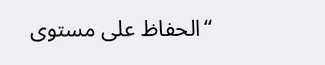“الحفاظ على مستوى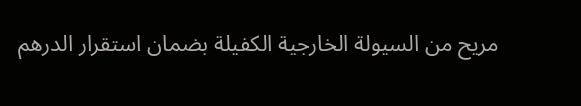مريح من السيولة الخارجية الكفيلة بضمان استقرار الدرهم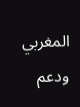المغربي ودعم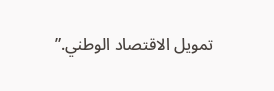تمويل الاقتصاد الوطني.”